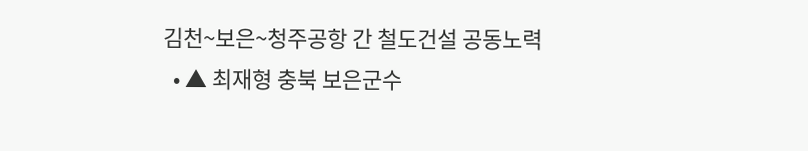김천~보은~청주공항 간 철도건설 공동노력
  • ▲ 최재형 충북 보은군수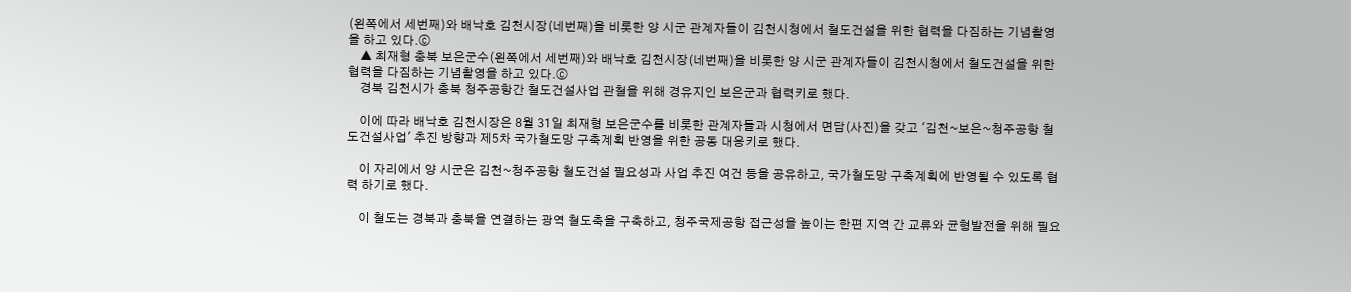(왼쪽에서 세번째)와 배낙호 김천시장(네번째)을 비롯한 양 시군 관계자들이 김천시청에서 철도건설을 위한 협력을 다짐하는 기념촬영을 하고 있다.ⓒ
    ▲ 최재형 충북 보은군수(왼쪽에서 세번째)와 배낙호 김천시장(네번째)을 비롯한 양 시군 관계자들이 김천시청에서 철도건설을 위한 협력을 다짐하는 기념촬영을 하고 있다.ⓒ
    경북 김천시가 충북 청주공항간 철도건설사업 관철을 위해 경유지인 보은군과 협력키로 했다.

    이에 따라 배낙호 김천시장은 8월 31일 최재형 보은군수를 비롯한 관계자들과 시청에서 면담(사진)을 갖고 '김천~보은~청주공항 철도건설사업' 추진 방향과 제5차 국가철도망 구축계획 반영을 위한 공동 대응키로 했다.

    이 자리에서 양 시군은 김천~청주공항 철도건설 필요성과 사업 추진 여건 등을 공유하고, 국가철도망 구축계획에 반영될 수 있도록 협력 하기로 했다.

    이 철도는 경북과 충북을 연결하는 광역 철도축을 구축하고, 청주국제공항 접근성을 높이는 한편 지역 간 교류와 균형발전을 위해 필요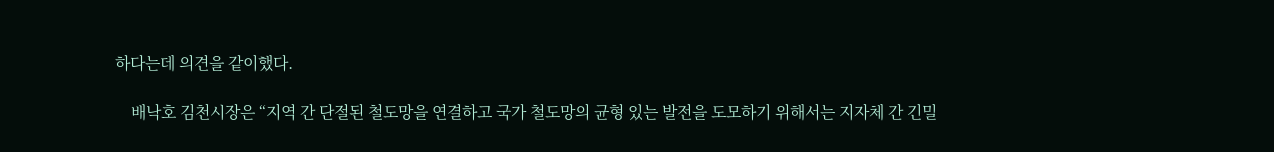하다는데 의견을 같이했다.

    배낙호 김천시장은 “지역 간 단절된 철도망을 연결하고 국가 철도망의 균형 있는 발전을 도모하기 위해서는 지자체 간 긴밀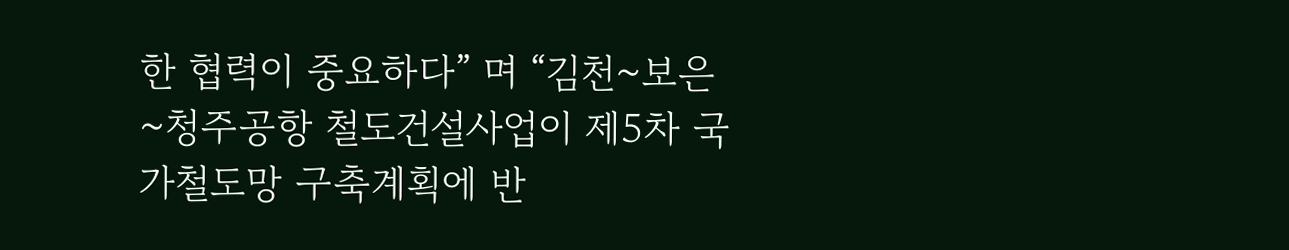한 협력이 중요하다” 며 “김천~보은~청주공항 철도건설사업이 제5차 국가철도망 구축계획에 반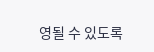영될 수 있도록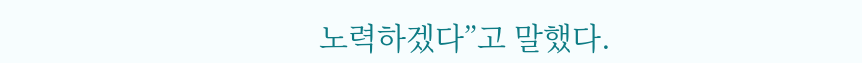노력하겠다”고 말했다.